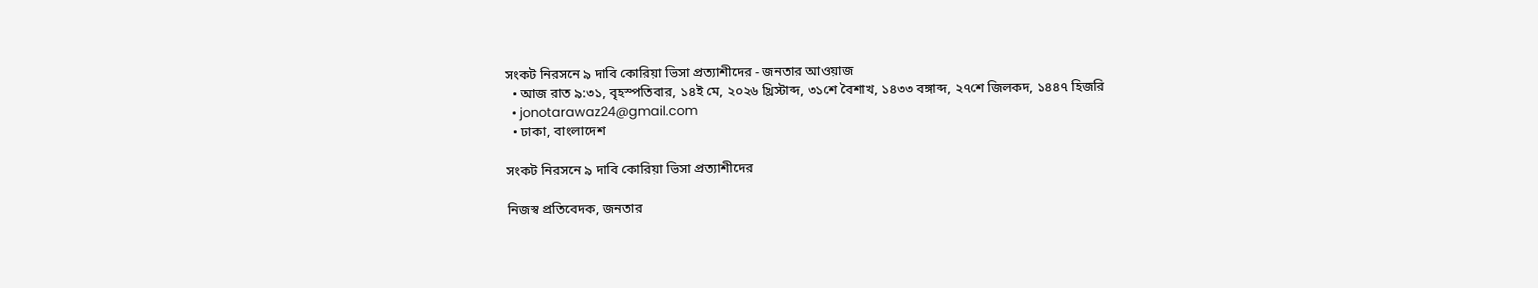সংকট নিরসনে ৯ দাবি কোরিয়া ভিসা প্রত্যাশীদের - জনতার আওয়াজ
  • আজ রাত ৯:৩১, বৃহস্পতিবার, ১৪ই মে, ২০২৬ খ্রিস্টাব্দ, ৩১শে বৈশাখ, ১৪৩৩ বঙ্গাব্দ, ২৭শে জিলকদ, ১৪৪৭ হিজরি
  • jonotarawaz24@gmail.com
  • ঢাকা, বাংলাদেশ

সংকট নিরসনে ৯ দাবি কোরিয়া ভিসা প্রত্যাশীদের

নিজস্ব প্রতিবেদক, জনতার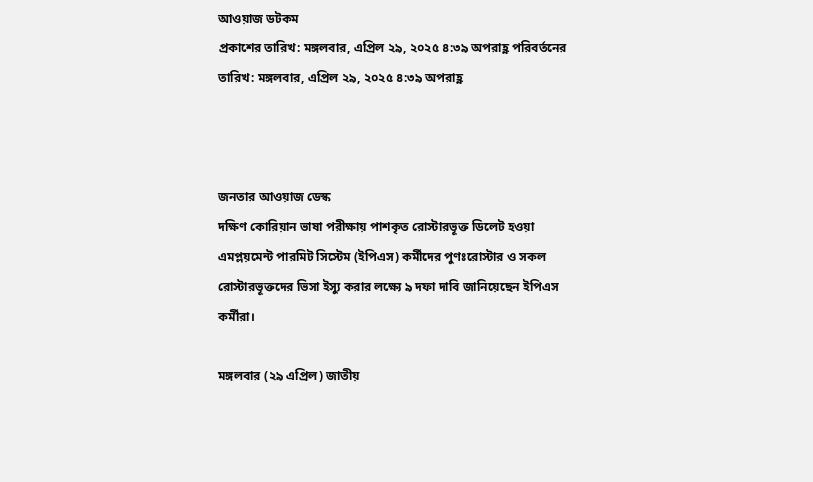আওয়াজ ডটকম
প্রকাশের তারিখ: মঙ্গলবার, এপ্রিল ২৯, ২০২৫ ৪:৩৯ অপরাহ্ণ পরিবর্তনের তারিখ: মঙ্গলবার, এপ্রিল ২৯, ২০২৫ ৪:৩৯ অপরাহ্ণ



জনতার আওয়াজ ডেস্ক
দক্ষিণ কোরিয়ান ভাষা পরীক্ষায় পাশকৃত রোস্টারভূক্ত ডিলেট হওয়া এমপ্লয়মেন্ট পারমিট সিস্টেম (ইপিএস) কর্মীদের পুণঃরোস্টার ও সকল রোস্টারভূক্তদের ভিসা ইস্যু করার লক্ষ্যে ৯ দফা দাবি জানিয়েছেন ইপিএস কর্মীরা।

মঙ্গলবার (২৯ এপ্রিল) জাতীয়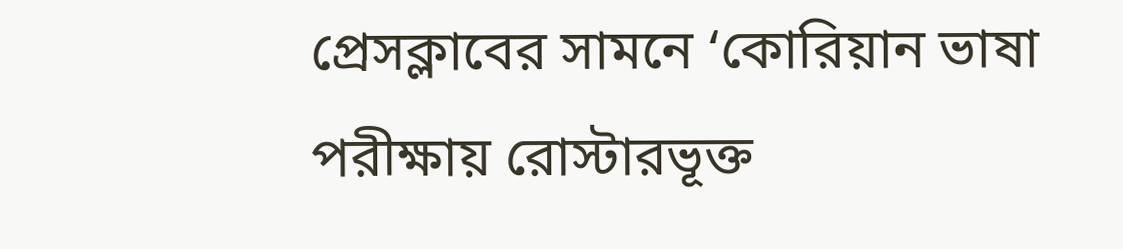প্রেসক্লাবের সামনে ‘কোরিয়ান ভাষা পরীক্ষায় রোস্টারভূক্ত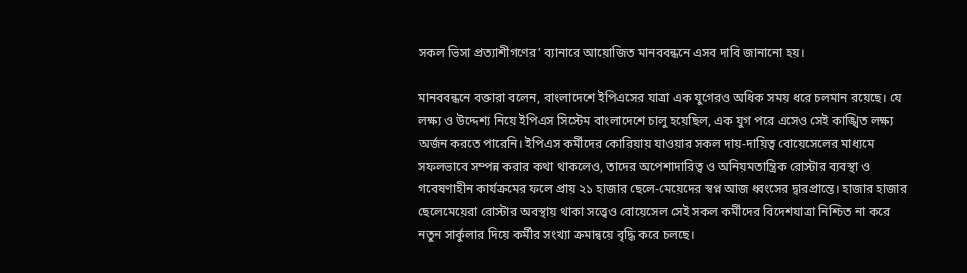সকল ভিসা প্রত্যাশীগণের’ ব্যানারে আয়োজিত মানববন্ধনে এসব দাবি জানানো হয়।

মানববন্ধনে বক্তারা বলেন, বাংলাদেশে ইপিএসের যাত্রা এক যুগেরও অধিক সময় ধরে চলমান রয়েছে। যে লক্ষ্য ও উদ্দেশ্য নিয়ে ইপিএস সিস্টেম বাংলাদেশে চালু হয়েছিল, এক যুগ পরে এসেও সেই কাঙ্খিত লক্ষ্য অর্জন করতে পারেনি। ইপিএস কর্মীদের কোরিয়ায় যাওয়ার সকল দায়-দায়িত্ব বোয়েসেলের মাধ্যমে সফলভাবে সম্পন্ন করার কথা থাকলেও, তাদের অপেশাদারিত্ব ও অনিয়মতান্ত্রিক রোস্টার ব্যবস্থা ও গবেষণাহীন কার্যক্রমের ফলে প্রায় ২১ হাজার ছেলে-মেয়েদের স্বপ্ন আজ ধ্বংসের দ্বারপ্রান্তে। হাজার হাজার ছেলেমেয়েরা রোস্টার অবস্থায় থাকা সত্ত্বেও বোয়েসেল সেই সকল কর্মীদের বিদেশযাত্রা নিশ্চিত না করে নতুন সার্কুলার দিয়ে কর্মীর সংখ্যা ক্রমান্বয়ে বৃদ্ধি করে চলছে।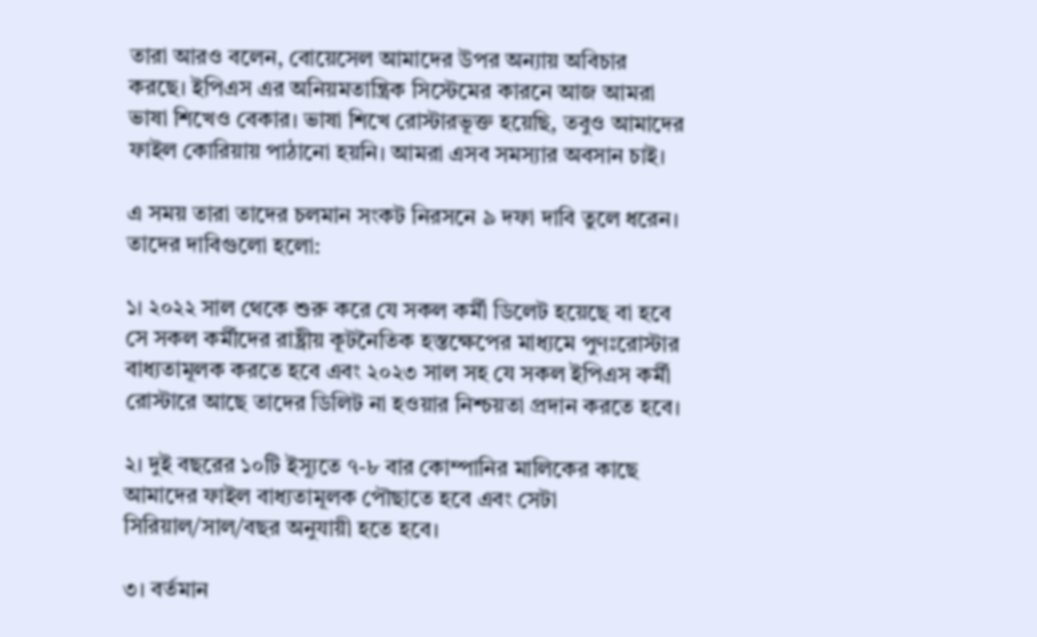তারা আরও বলেন, বোয়েসেল আমাদের উপর অন্যায় অবিচার করছে। ইপিএস এর অনিয়মতান্ত্রিক সিস্টেমের কারনে আজ আমরা ভাষা শিখেও বেকার। ভাষা শিখে রোস্টারভূক্ত হয়েছি, তবুও আমাদের ফাইল কোরিয়ায় পাঠানো হয়নি। আমরা এসব সমস্যার অবসান চাই।

এ সময় তারা তাদের চলমান সংকট নিরসনে ৯ দফা দাবি তুলে ধরেন। তাদের দাবিগুলো হলো:

১। ২০২২ সাল থেকে শুরু করে যে সকল কর্মী ডিলেট হয়েছে বা হবে সে সকল কর্মীদের রাষ্ট্রীয় কূটনৈতিক হস্তক্ষেপের মাধ্যমে পুণঃরোস্টার বাধ্যতামূলক করতে হবে এবং ২০২৩ সাল সহ যে সকল ইপিএস কর্মী রোস্টারে আছে তাদের ডিলিট না হওয়ার নিশ্চয়তা প্রদান করতে হবে।

২। দুই বছরের ১০টি ইস্যূতে ৭-৮ বার কোম্পানির মালিকের কাছে আমাদের ফাইল বাধ্যতামূলক পৌছাতে হবে এবং সেটা সিরিয়াল/সাল/বছর অনুযায়ী হতে হবে।

৩। বর্তমান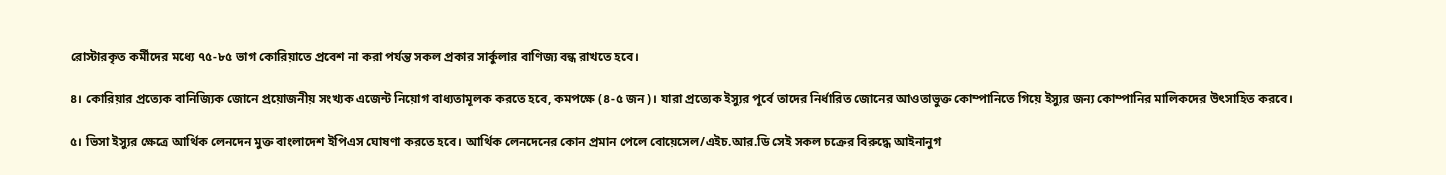রোস্টারকৃত কর্মীদের মধ্যে ৭৫-৮৫ ভাগ কোরিয়াতে প্রবেশ না করা পর্যন্ত সকল প্রকার সার্কুলার বাণিজ্য বন্ধ রাখতে হবে।

৪। কোরিয়ার প্রত্যেক বানিজ্যিক জোনে প্রয়োজনীয় সংখ্যক এজেন্ট নিয়োগ বাধ্যতামূলক করতে হবে, কমপক্ষে (৪-৫ জন)। যারা প্রত্যেক ইস্যুর পূর্বে তাদের নির্ধারিত জোনের আওতাভুক্ত কোম্পানিতে গিয়ে ইস্যুর জন্য কোম্পানির মালিকদের উৎসাহিত করবে।

৫। ভিসা ইস্যুর ক্ষেত্রে আর্থিক লেনদেন মুক্ত বাংলাদেশ ইপিএস ঘোষণা করতে হবে। আর্থিক লেনদেনের কোন প্রমান পেলে বোয়েসেল/এইচ.আর.ডি সেই সকল চক্রের বিরুদ্ধে আইনানুগ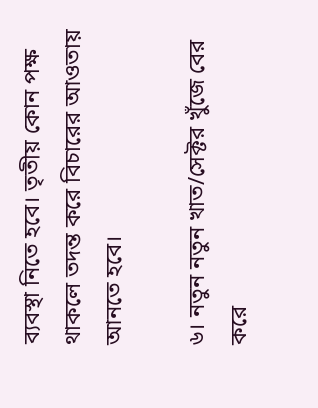ব্যবস্থা নিতে হবে। তৃতীয় কোন পক্ষ থাকলে তদন্ত করে বিচারের আওতায় আনতে হবে।

৬। নতুন নতুন খাত/সেক্টর খুঁজে বের করে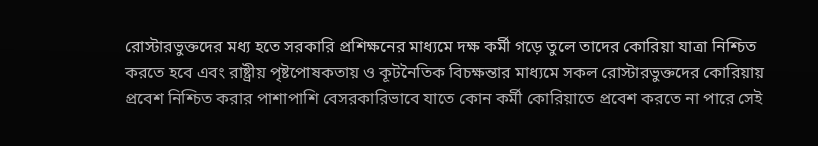রোস্টারভুক্তদের মধ্য হতে সরকারি প্রশিক্ষনের মাধ্যমে দক্ষ কর্মী গড়ে তুলে তাদের কোরিয়া যাত্রা নিশ্চিত করতে হবে এবং রাষ্ট্রীয় পৃষ্টপোষকতায় ও কূটনৈতিক বিচক্ষন্তার মাধ্যমে সকল রোস্টারভুক্তদের কোরিয়ায় প্রবেশ নিশ্চিত করার পাশাপাশি বেসরকারিভাবে যাতে কোন কর্মী কোরিয়াতে প্রবেশ করতে না পারে সেই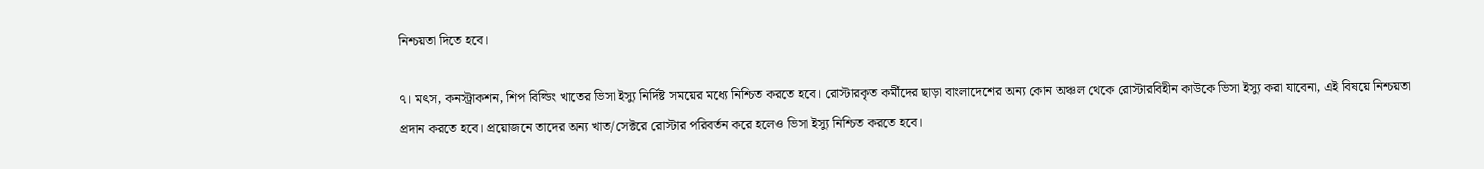নিশ্চয়তা দিতে হবে।

৭। মৎস, কনস্ট্রাকশন, শিপ বিল্ডিং খাতের ভিসা ইস্যু নির্দিষ্ট সময়ের মধ্যে নিশ্চিত করতে হবে। রোস্টারকৃত কর্মীদের ছাড়া বাংলাদেশের অন্য কোন অঞ্চল থেকে রোস্টারবিহীন কাউকে ভিসা ইস্যু করা যাবেনা, এই বিষয়ে নিশ্চয়তা প্রদান করতে হবে। প্রয়োজনে তাদের অন্য খাত/সেক্টরে রোস্টার পরিবর্তন করে হলেও ভিসা ইস্যু নিশ্চিত করতে হবে।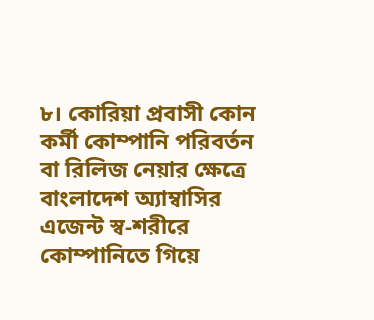৮। কোরিয়া প্রবাসী কোন কর্মী কোম্পানি পরিবর্তন বা রিলিজ নেয়ার ক্ষেত্রে বাংলাদেশ অ্যাম্বাসির এজেন্ট স্ব-শরীরে কোম্পানিতে গিয়ে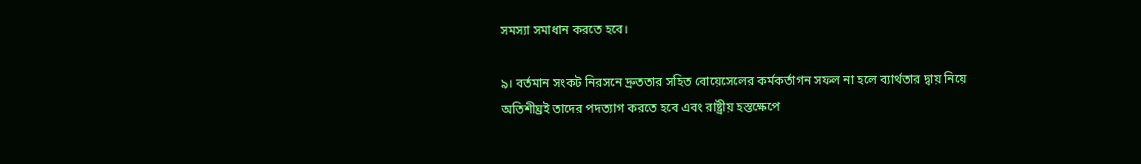সমস্যা সমাধান করতে হবে।

৯। বর্তমান সংকট নিরসনে দ্রুততার সহিত বোয়েসেলের কর্মকর্তাগন সফল না হলে ব্যার্থতার দ্বায় নিয়ে অতিশীঘ্রই তাদের পদত্যাগ করতে হবে এবং রাষ্ট্রীয় হস্তক্ষেপে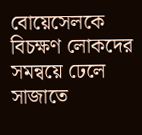বোয়েসেলকে বিচক্ষণ লোকদের সমন্বয়ে ঢেলে সাজাতে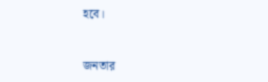হবে।



জনতার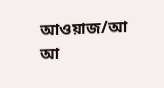আওয়াজ/আ আ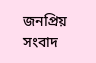জনপ্রিয় সংবাদ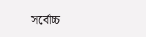সর্বোচ্চ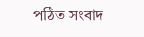পঠিত সংবাদ